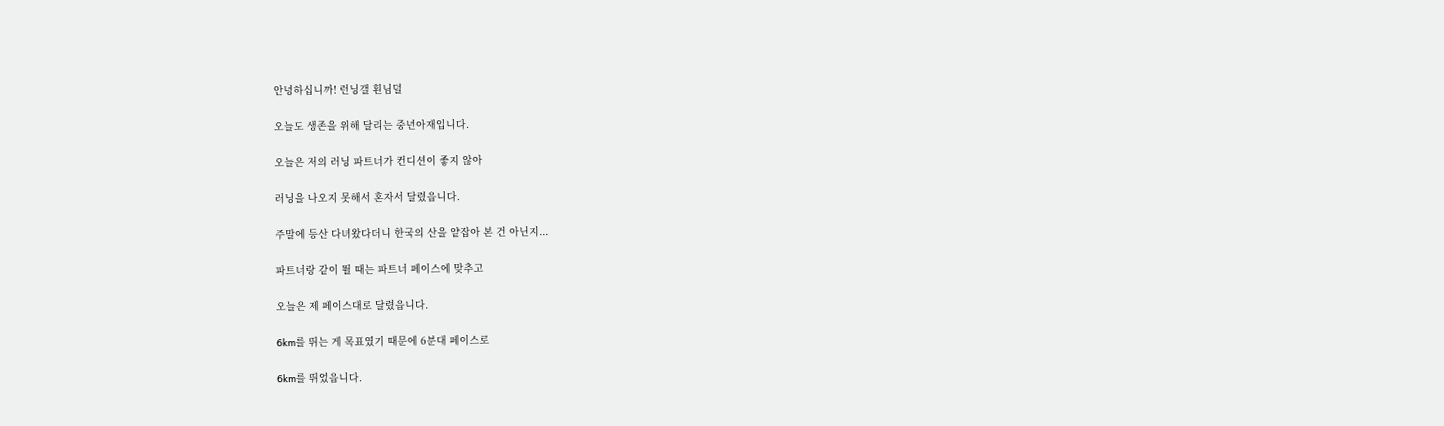안녕하십니까! 런닝갤 횐님덜

오늘도 생존을 위해 달리는 중년아재입니다.

오늘은 저의 러닝 파트너가 컨디션이 좋지 않아

러닝을 나오지 못해서 혼자서 달렸읍니다.

주말에 등산 다녀왔다더니 한국의 산을 얕잡아 본 건 아닌지...

파트너랑 같이 뛸 때는 파트너 페이스에 맞추고

오늘은 제 페이스대로 달렸읍니다.

6km를 뛰는 게 목표였기 때문에 6분대 페이스로

6km를 뛰었읍니다.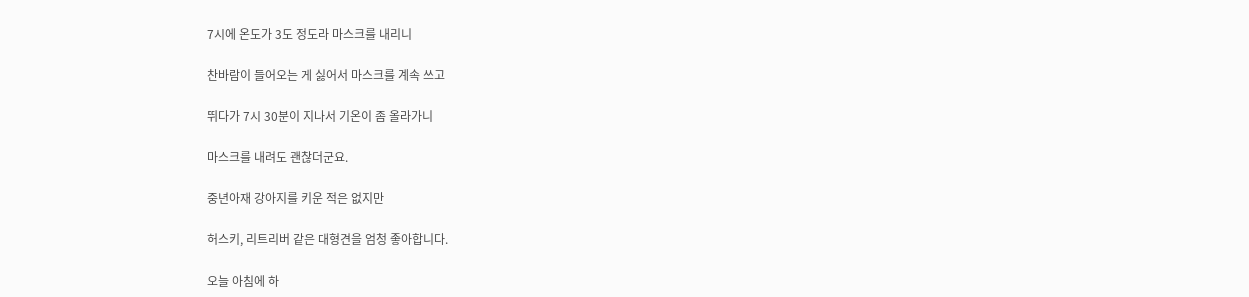7시에 온도가 3도 정도라 마스크를 내리니

찬바람이 들어오는 게 싫어서 마스크를 계속 쓰고

뛰다가 7시 30분이 지나서 기온이 좀 올라가니

마스크를 내려도 괜찮더군요.

중년아재 강아지를 키운 적은 없지만

허스키, 리트리버 같은 대형견을 엄청 좋아합니다.

오늘 아침에 하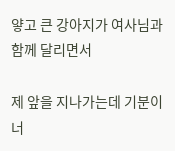얗고 큰 강아지가 여사님과 함께 달리면서

제 앞을 지나가는데 기분이 너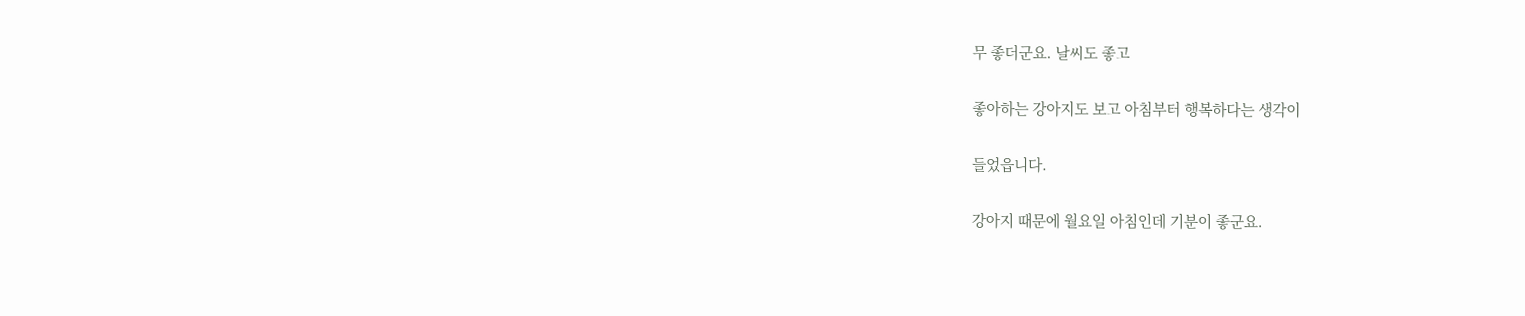무 좋더군요. 날씨도 좋고

좋아하는 강아지도 보고 아침부터 행복하다는 생각이

들었읍니다.

강아지 때문에 월요일 아침인데 기분이 좋군요.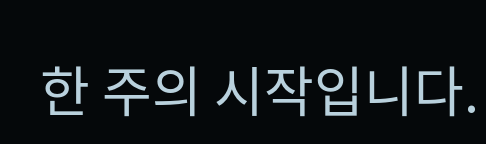한 주의 시작입니다.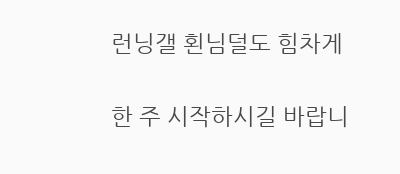런닝갤 횐님덜도 힘차게

한 주 시작하시길 바랍니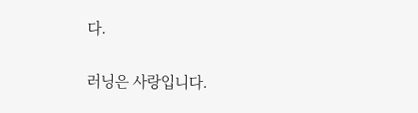다.

러닝은 사랑입니다.